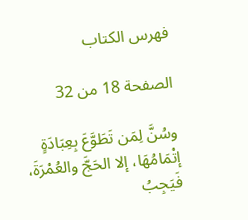فهرس الكتاب

الصفحة 18 من 32

وسُنَّ لِمَن تَطَوَّعَ بِعِبَادَةٍ إتْمَامُهَا، إلا الحَجَّ والعُمْرَةَ، فَيَجِبُ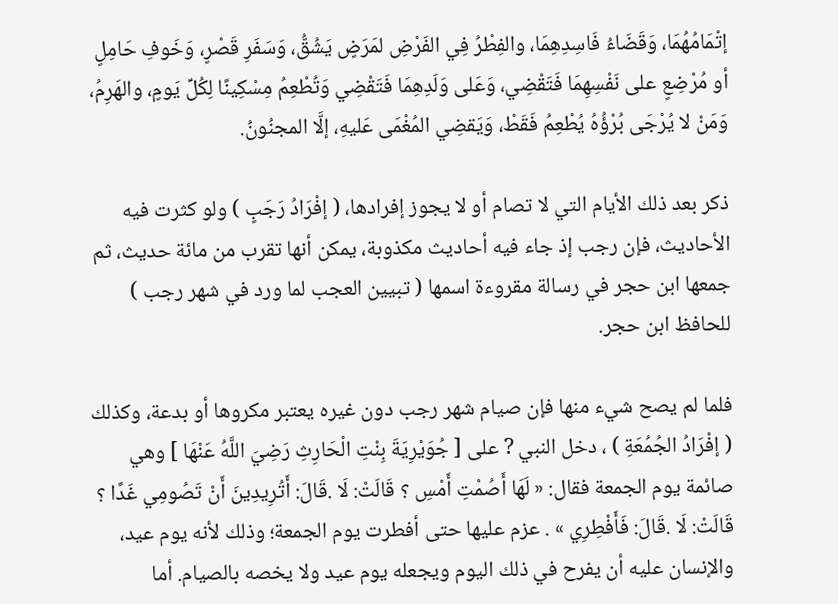إتْمَامُهُمَا، وَقَضَاءُ فَاسِدِهِمَا، والفِطْرُ فِي الفَرْضِ لمَرَضٍ يَشُقُّ، وَسَفَرِ قَصْرٍ، وَخَوفِ حَامِلٍ أو مُرْضِعٍ على نَفْسِهِمَا فَتَقْضِي، وَعَلى وَلَدِهِمَا فَتَقْضِي وَتُطْعِمُ مِسْكِينًا لِكُلِّ يَومٍ، والهَرِمُ، وَمَنْ لا يُرْجَى بُرْؤُهُ يُطْعِمُ فَقَطْ، وَيَقضِي المُغْمَى عَليهِ، إلَّا المجنُونُ.

ذكر بعد ذلك الأيام التي لا تصام أو لا يجوز إفرادها، ( إفْرَادُ رَجَبٍ ) ولو كثرت فيه الأحاديث، فإن رجب إذ جاء فيه أحاديث مكذوبة، يمكن أنها تقرب من مائة حديث، ثم جمعها ابن حجر في رسالة مقروءة اسمها ( تبيين العجب لما ورد في شهر رجب ) للحافظ ابن حجر.

فلما لم يصح شيء منها فإن صيام شهر رجب دون غيره يعتبر مكروها أو بدعة، وكذلك ( إفْرَادُ الجُمُعَةِ ) ، دخل النبي ? على [ جُوَيْرِيَةَ بِنْتِ الْحَارِثِ رَضِيَ اللَّهُ عَنْهَا ] وهي صائمة يوم الجمعة فقال: « لَهَا أَصُمْتِ أَمْسِ ؟ قَالَتْ: لَا .قَالَ: أَتُرِيدِينَ أَنْ تَصُومِي غَدًا ؟ قَالَتْ: لَا .قَالَ: فَأَفْطِرِي » . عزم عليها حتى أفطرت يوم الجمعة؛ وذلك لأنه يوم عيد، والإنسان عليه أن يفرح في ذلك اليوم ويجعله يوم عيد ولا يخصه بالصيام. أما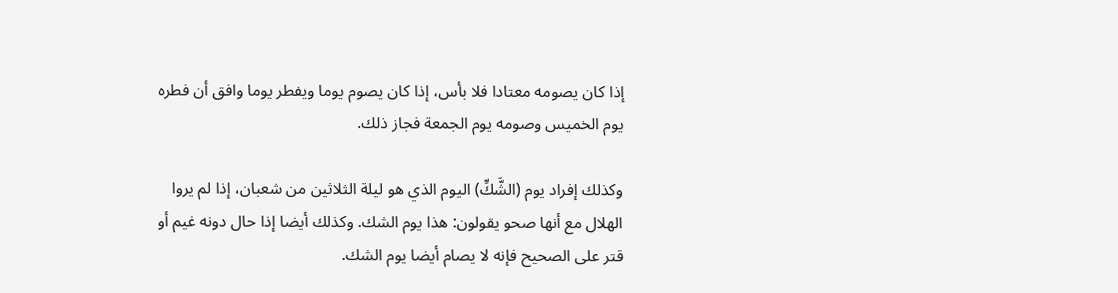إذا كان يصومه معتادا فلا بأس، إذا كان يصوم يوما ويفطر يوما وافق أن فطره يوم الخميس وصومه يوم الجمعة فجاز ذلك.

وكذلك إفراد يوم (الشَّكِّ) اليوم الذي هو ليلة الثلاثين من شعبان، إذا لم يروا الهلال مع أنها صحو يقولون: هذا يوم الشك. وكذلك أيضا إذا حال دونه غيم أو قتر على الصحيح فإنه لا يصام أيضا يوم الشك.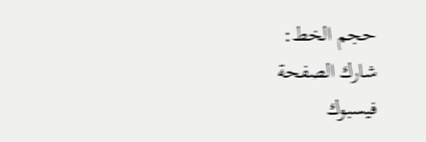حجم الخط:
شارك الصفحة
فيسبوك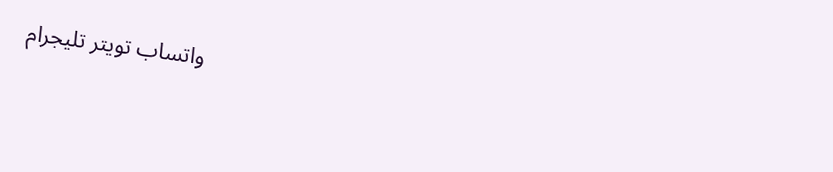واتساب تويتر تليجرام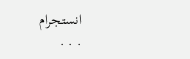انستجرام
. . .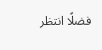فضلًا انتظر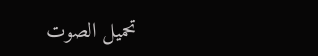تحميل الصوت